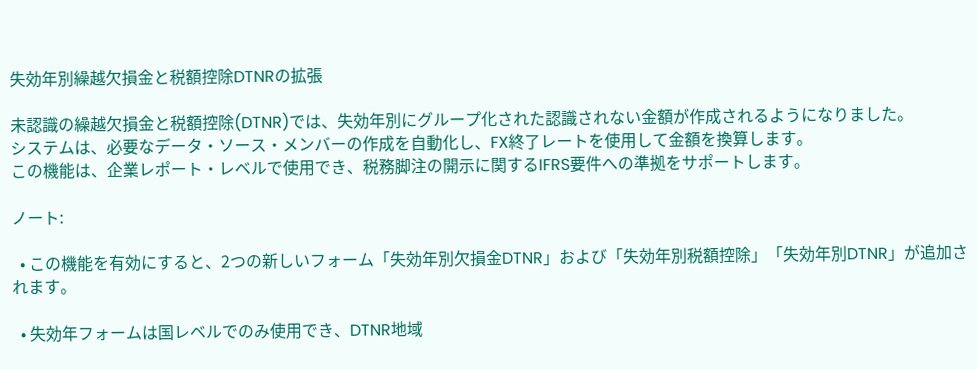失効年別繰越欠損金と税額控除DTNRの拡張

未認識の繰越欠損金と税額控除(DTNR)では、失効年別にグループ化された認識されない金額が作成されるようになりました。
システムは、必要なデータ・ソース・メンバーの作成を自動化し、FX終了レートを使用して金額を換算します。
この機能は、企業レポート・レベルで使用でき、税務脚注の開示に関するIFRS要件への準拠をサポートします。

ノート:

  • この機能を有効にすると、2つの新しいフォーム「失効年別欠損金DTNR」および「失効年別税額控除」「失効年別DTNR」が追加されます。

  • 失効年フォームは国レベルでのみ使用でき、DTNR地域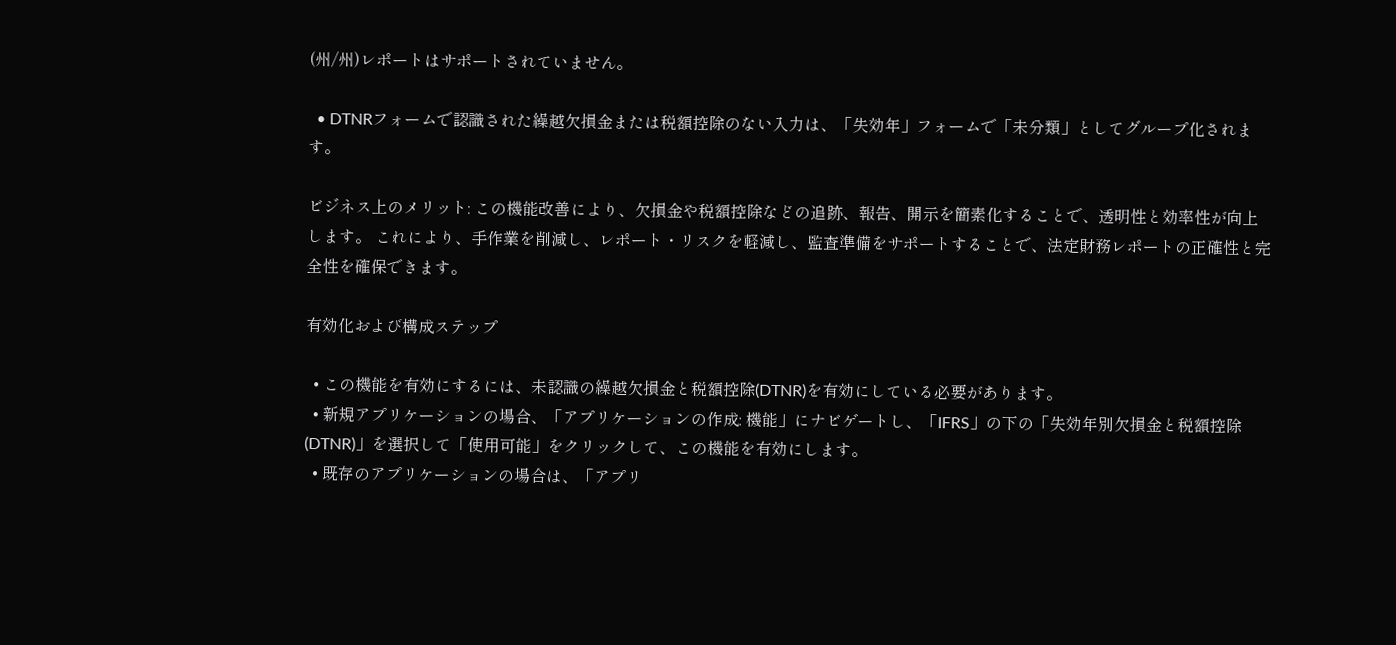(州/州)レポートはサポートされていません。

  • DTNRフォームで認識された繰越欠損金または税額控除のない入力は、「失効年」フォームで「未分類」としてグループ化されます。

ビジネス上のメリット: この機能改善により、欠損金や税額控除などの追跡、報告、開示を簡素化することで、透明性と効率性が向上します。 これにより、手作業を削減し、レポート・リスクを軽減し、監査準備をサポートすることで、法定財務レポートの正確性と完全性を確保できます。

有効化および構成ステップ

  • この機能を有効にするには、未認識の繰越欠損金と税額控除(DTNR)を有効にしている必要があります。
  • 新規アプリケーションの場合、「アプリケーションの作成: 機能」にナビゲートし、「IFRS」の下の「失効年別欠損金と税額控除(DTNR)」を選択して「使用可能」をクリックして、この機能を有効にします。
  • 既存のアプリケーションの場合は、「アプリ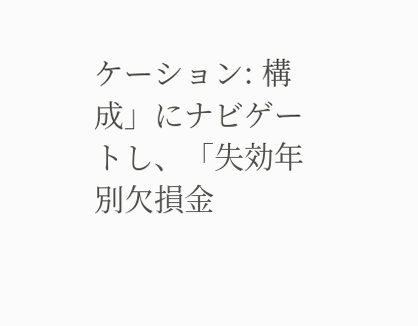ケーション: 構成」にナビゲートし、「失効年別欠損金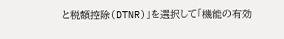と税額控除(DTNR)」を選択して「機能の有効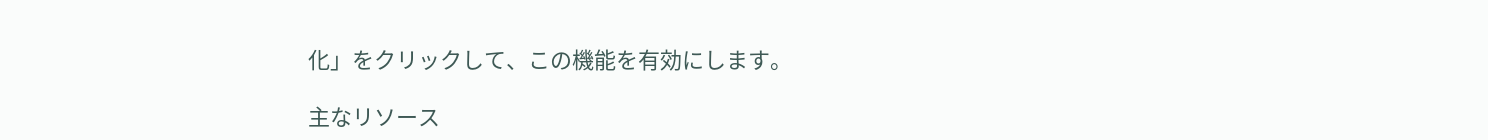化」をクリックして、この機能を有効にします。

主なリソース